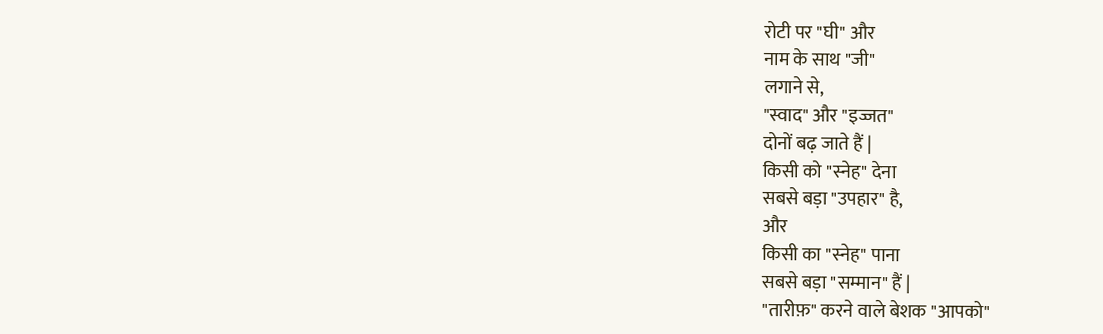रोटी पर "घी" और
नाम के साथ "जी"
लगाने से,
"स्वाद" और "इज्जत"
दोनों बढ़ जाते हैं |
किसी को "स्नेह" देना
सबसे बड़ा "उपहार" है,
और
किसी का "स्नेह" पाना
सबसे बड़ा "सम्मान" हैं |
"तारीफ़" करने वाले बेशक "आपको"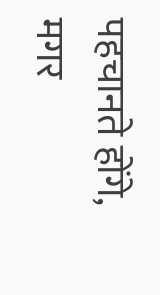पहचानते होंगे,
मगर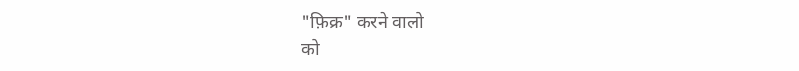"फ़िक्र" करने वालो
को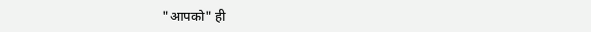"आपको" ही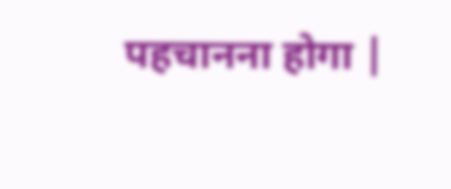पहचानना होगा |